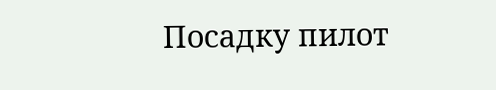Посадку пилот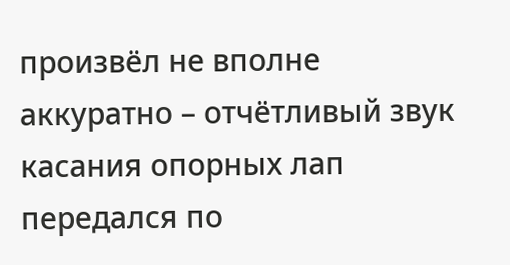произвёл не вполне аккуратно – отчётливый звук касания опорных лап передался по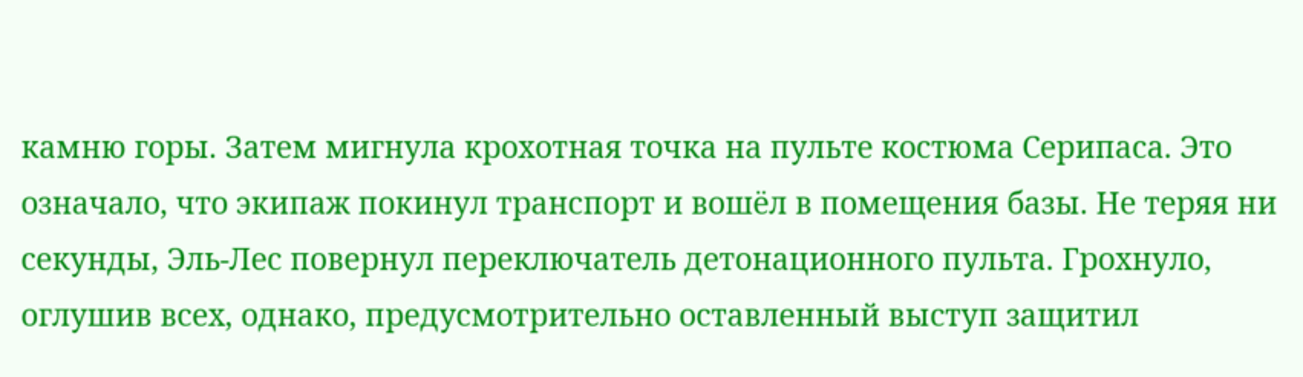камню горы. Затем мигнула крохотная точка на пульте костюма Серипаса. Это означало, что экипаж покинул транспорт и вошёл в помещения базы. Не теряя ни секунды, Эль-Лес повернул переключатель детонационного пульта. Грохнуло, оглушив всех, однако, предусмотрительно оставленный выступ защитил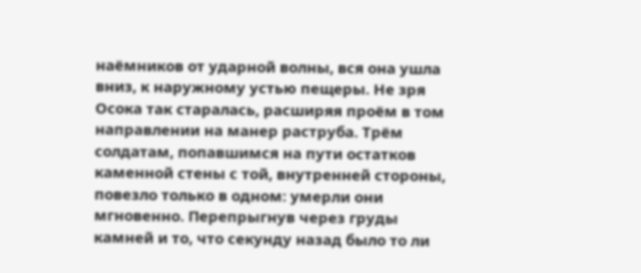наёмников от ударной волны, вся она ушла вниз, к наружному устью пещеры. Не зря Осока так старалась, расширяя проём в том направлении на манер раструба. Трём солдатам, попавшимся на пути остатков каменной стены с той, внутренней стороны, повезло только в одном: умерли они мгновенно. Перепрыгнув через груды камней и то, что секунду назад было то ли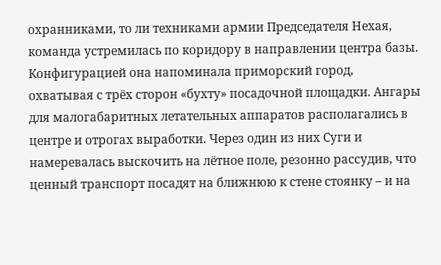охранниками, то ли техниками армии Председателя Нехая, команда устремилась по коридору в направлении центра базы. Конфигурацией она напоминала приморский город, охватывая с трёх сторон «бухту» посадочной площадки. Ангары для малогабаритных летательных аппаратов располагались в центре и отрогах выработки. Через один из них Суги и намеревалась выскочить на лётное поле, резонно рассудив, что ценный транспорт посадят на ближнюю к стене стоянку – и на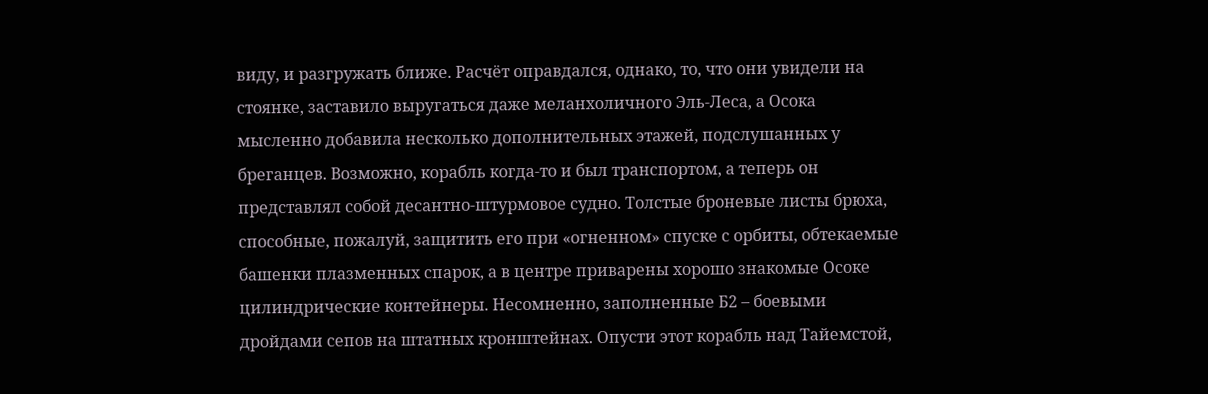виду, и разгружать ближе. Расчёт оправдался, однако, то, что они увидели на стоянке, заставило выругаться даже меланхоличного Эль-Леса, а Осока мысленно добавила несколько дополнительных этажей, подслушанных у бреганцев. Возможно, корабль когда-то и был транспортом, а теперь он представлял собой десантно-штурмовое судно. Толстые броневые листы брюха, способные, пожалуй, защитить его при «огненном» спуске с орбиты, обтекаемые башенки плазменных спарок, а в центре приварены хорошо знакомые Осоке цилиндрические контейнеры. Несомненно, заполненные Б2 – боевыми дройдами сепов на штатных кронштейнах. Опусти этот корабль над Тайемстой,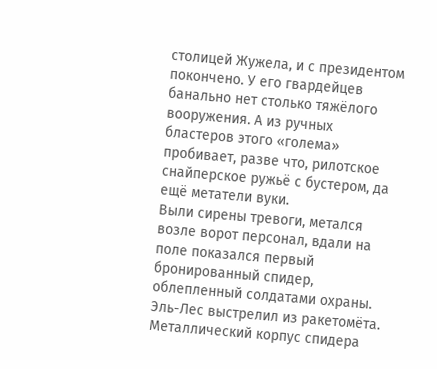столицей Жужела, и с президентом покончено. У его гвардейцев банально нет столько тяжёлого вооружения. А из ручных бластеров этого «голема» пробивает, разве что, рилотское снайперское ружьё с бустером, да ещё метатели вуки.
Выли сирены тревоги, метался возле ворот персонал, вдали на поле показался первый бронированный спидер, облепленный солдатами охраны. Эль-Лес выстрелил из ракетомёта. Металлический корпус спидера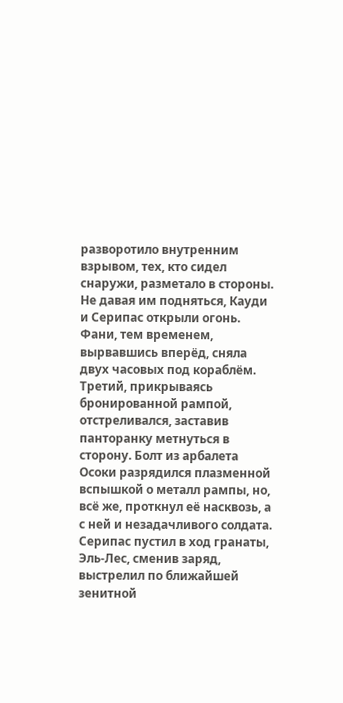разворотило внутренним взрывом, тех, кто сидел снаружи, разметало в стороны. Не давая им подняться, Кауди и Серипас открыли огонь. Фани, тем временем, вырвавшись вперёд, сняла двух часовых под кораблём. Третий, прикрываясь бронированной рампой, отстреливался, заставив панторанку метнуться в сторону. Болт из арбалета Осоки разрядился плазменной вспышкой о металл рампы, но, всё же, проткнул её насквозь, а с ней и незадачливого солдата. Серипас пустил в ход гранаты, Эль-Лес, сменив заряд, выстрелил по ближайшей зенитной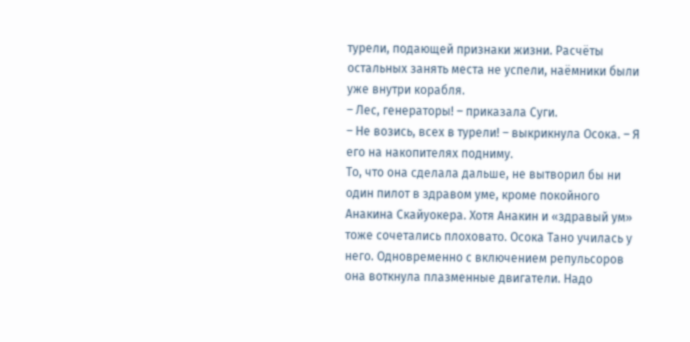турели, подающей признаки жизни. Расчёты остальных занять места не успели, наёмники были уже внутри корабля.
– Лес, генераторы! – приказала Суги.
– Не возись, всех в турели! – выкрикнула Осока. – Я его на накопителях подниму.
То, что она сделала дальше, не вытворил бы ни один пилот в здравом уме, кроме покойного Анакина Скайуокера. Хотя Анакин и «здравый ум» тоже сочетались плоховато. Осока Тано училась у него. Одновременно с включением репульсоров она воткнула плазменные двигатели. Надо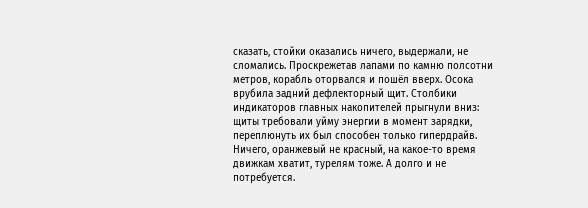сказать, стойки оказались ничего, выдержали, не сломались. Проскрежетав лапами по камню полсотни метров, корабль оторвался и пошёл вверх. Осока врубила задний дефлекторный щит. Столбики индикаторов главных накопителей прыгнули вниз: щиты требовали уйму энергии в момент зарядки, переплюнуть их был способен только гипердрайв. Ничего, оранжевый не красный, на какое-то время движкам хватит, турелям тоже. А долго и не потребуется.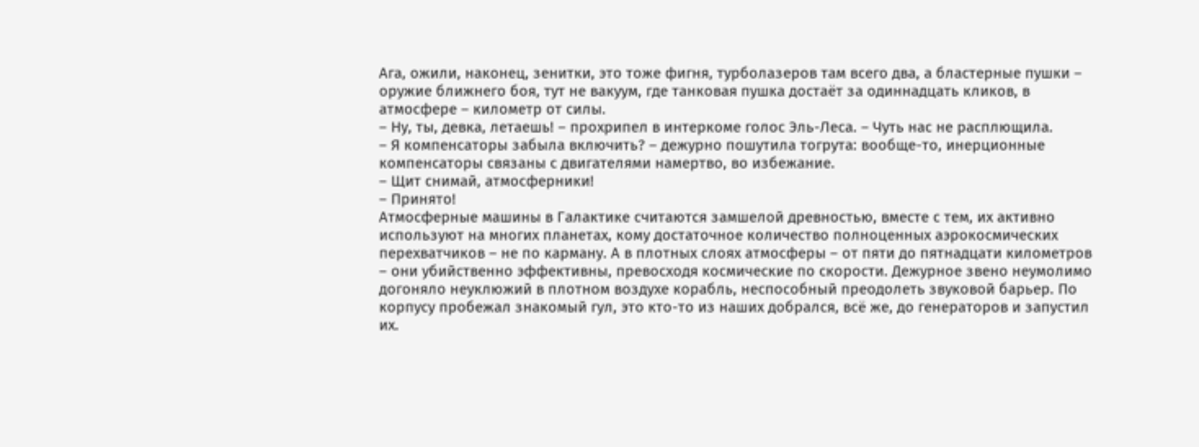Ага, ожили, наконец, зенитки, это тоже фигня, турболазеров там всего два, а бластерные пушки – оружие ближнего боя, тут не вакуум, где танковая пушка достаёт за одиннадцать кликов, в атмосфере – километр от силы.
– Ну, ты, девка, летаешь! – прохрипел в интеркоме голос Эль-Леса. – Чуть нас не расплющила.
– Я компенсаторы забыла включить? – дежурно пошутила тогрута: вообще-то, инерционные компенсаторы связаны с двигателями намертво, во избежание.
– Щит снимай, атмосферники!
– Принято!
Атмосферные машины в Галактике считаются замшелой древностью, вместе с тем, их активно используют на многих планетах, кому достаточное количество полноценных аэрокосмических перехватчиков – не по карману. А в плотных слоях атмосферы – от пяти до пятнадцати километров – они убийственно эффективны, превосходя космические по скорости. Дежурное звено неумолимо догоняло неуклюжий в плотном воздухе корабль, неспособный преодолеть звуковой барьер. По корпусу пробежал знакомый гул, это кто-то из наших добрался, всё же, до генераторов и запустил их.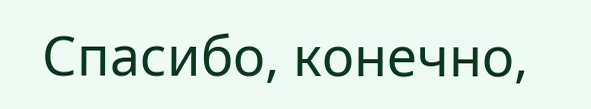Спасибо, конечно,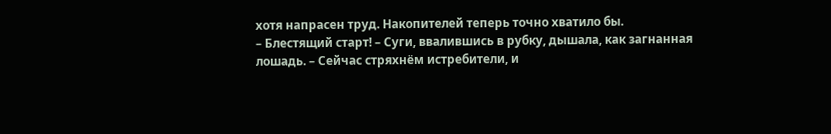хотя напрасен труд. Накопителей теперь точно хватило бы.
– Блестящий старт! – Суги, ввалившись в рубку, дышала, как загнанная лошадь. – Сейчас стряхнём истребители, и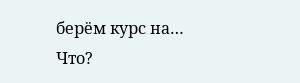берём курс на… Что?